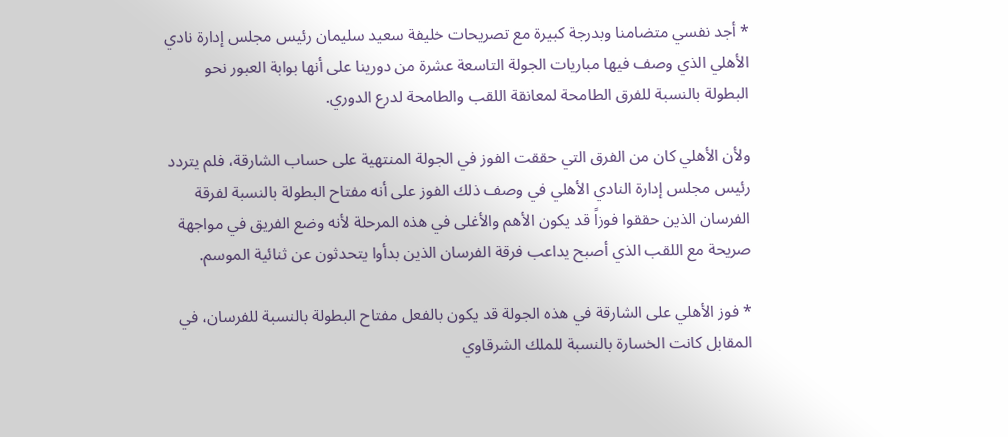* أجد نفسي متضامنا وبدرجة كبيرة مع تصريحات خليفة سعيد سليمان رئيس مجلس إدارة نادي الأهلي الذي وصف فيها مباريات الجولة التاسعة عشرة من دورينا على أنها بوابة العبور نحو البطولة بالنسبة للفرق الطامحة لمعانقة اللقب والطامحة لدرع الدوري.

ولأن الأهلي كان من الفرق التي حققت الفوز في الجولة المنتهية على حساب الشارقة، فلم يتردد رئيس مجلس إدارة النادي الأهلي في وصف ذلك الفوز على أنه مفتاح البطولة بالنسبة لفرقة الفرسان الذين حققوا فوزاً قد يكون الأهم والأغلى في هذه المرحلة لأنه وضع الفريق في مواجهة صريحة مع اللقب الذي أصبح يداعب فرقة الفرسان الذين بدأوا يتحدثون عن ثنائية الموسم.

* فوز الأهلي على الشارقة في هذه الجولة قد يكون بالفعل مفتاح البطولة بالنسبة للفرسان، في المقابل كانت الخسارة بالنسبة للملك الشرقاوي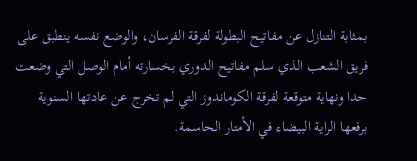بمثابة التنازل عن مفاتيح البطولة لفرقة الفرسان، والوضع نفسه ينطبق على فريق الشعب الذي سلم مفاتيح الدوري بخسارته أمام الوصل التي وضعت حدا ونهاية متوقعة لفرقة الكوماندوز التي لم تخرج عن عادتها السنوية برفعها الراية البيضاء في الأمتار الحاسمة.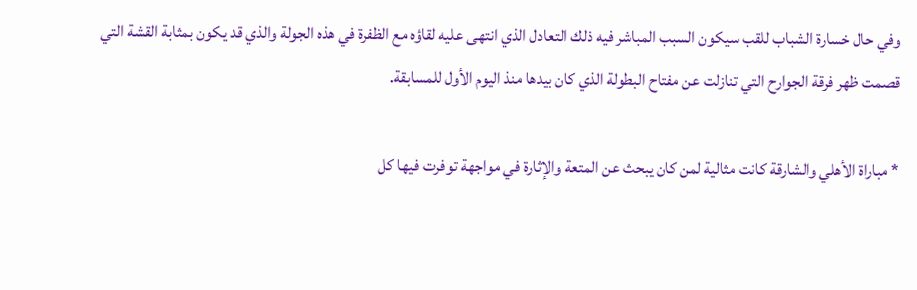وفي حال خسارة الشباب للقب سيكون السبب المباشر فيه ذلك التعادل الذي انتهى عليه لقاؤه مع الظفرة في هذه الجولة والذي قد يكون بمثابة القشة التي قصمت ظهر فرقة الجوارح التي تنازلت عن مفتاح البطولة الذي كان بيدها منذ اليوم الأول للمسابقة.

* مباراة الأهلي والشارقة كانت مثالية لمن كان يبحث عن المتعة والإثارة في مواجهة توفرت فيها كل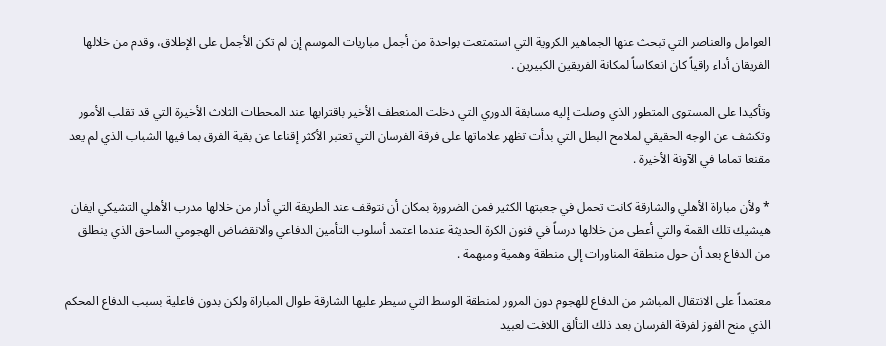العوامل والعناصر التي تبحث عنها الجماهير الكروية التي استمتعت بواحدة من أجمل مباريات الموسم إن لم تكن الأجمل على الإطلاق، وقدم من خلالها الفريقان أداء راقياً كان انعكاساً لمكانة الفريقين الكبيرين .

وتأكيدا على المستوى المتطور الذي وصلت إليه مسابقة الدوري التي دخلت المنعطف الأخير باقترابها عند المحطات الثلاث الأخيرة التي قد تقلب الأمور وتكشف عن الوجه الحقيقي لملامح البطل التي بدأت تظهر علاماتها على فرقة الفرسان التي تعتبر الأكثر إقناعا عن بقية الفرق بما فيها الشباب الذي لم يعد مقنعا تماما في الآونة الأخيرة .

* ولأن مباراة الأهلي والشارقة كانت تحمل في جعبتها الكثير فمن الضرورة بمكان أن نتوقف عند الطريقة التي أدار من خلالها مدرب الأهلي التشيكي ايفان هيشيك تلك القمة والتي أعطى من خلالها درساً في فنون الكرة الحديثة عندما اعتمد أسلوب التأمين الدفاعي والانقضاض الهجومي الساحق الذي ينطلق من الدفاع بعد أن حول منطقة المناورات إلى منطقة وهمية ومبهمة .

معتمداً على الانتقال المباشر من الدفاع للهجوم دون المرور لمنطقة الوسط التي سيطر عليها الشارقة طوال المباراة ولكن بدون فاعلية بسبب الدفاع المحكم الذي منح الفوز لفرقة الفرسان بعد ذلك التألق اللافت لعبيد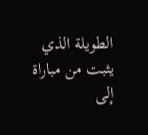الطويلة الذي يثبت من مباراة إلى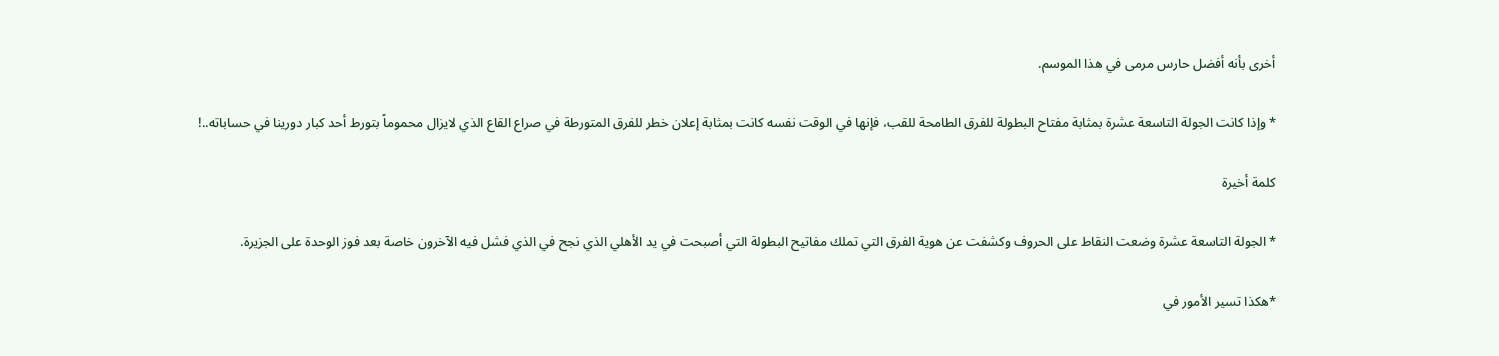أخرى بأنه أفضل حارس مرمى في هذا الموسم.

* وإذا كانت الجولة التاسعة عشرة بمثابة مفتاح البطولة للفرق الطامحة للقب، فإنها في الوقت نفسه كانت بمثابة إعلان خطر للفرق المتورطة في صراع القاع الذي لايزال محموماً بتورط أحد كبار دورينا في حساباته..!

كلمة أخيرة

* الجولة التاسعة عشرة وضعت النقاط على الحروف وكشفت عن هوية الفرق التي تملك مفاتيح البطولة التي أصبحت في يد الأهلي الذي نجح في الذي فشل فيه الآخرون خاصة بعد فوز الوحدة على الجزيرة.

*هكذا تسير الأمور في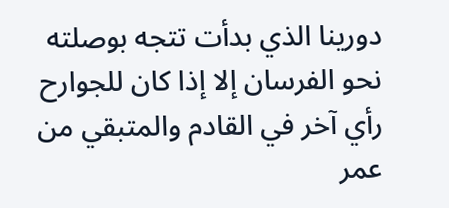دورينا الذي بدأت تتجه بوصلته نحو الفرسان إلا إذا كان للجوارح رأي آخر في القادم والمتبقي من عمر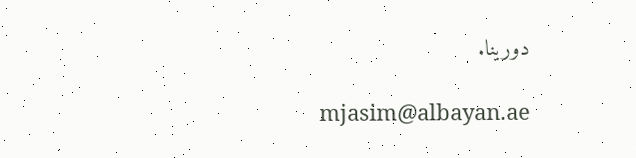دورينا.

mjasim@albayan.ae